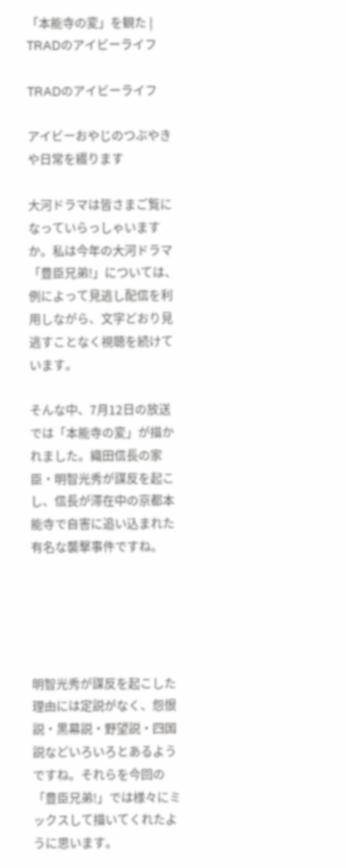「本能寺の変」を観た | TRADのアイビーライフ

TRADのアイビーライフ

アイビーおやじのつぶやきや日常を綴ります

大河ドラマは皆さまご覧になっていらっしゃいますか。私は今年の大河ドラマ「豊臣兄弟!」については、例によって見逃し配信を利用しながら、文字どおり見逃すことなく視聴を続けています。

そんな中、7月12日の放送では「本能寺の変」が描かれました。織田信長の家臣・明智光秀が謀反を起こし、信長が滞在中の京都本能寺で自害に追い込まれた有名な襲撃事件ですね。





明智光秀が謀反を起こした理由には定説がなく、怨恨説・黒幕説・野望説・四国説などいろいろとあるようですね。それらを今回の「豊臣兄弟!」では様々にミックスして描いてくれたように思います。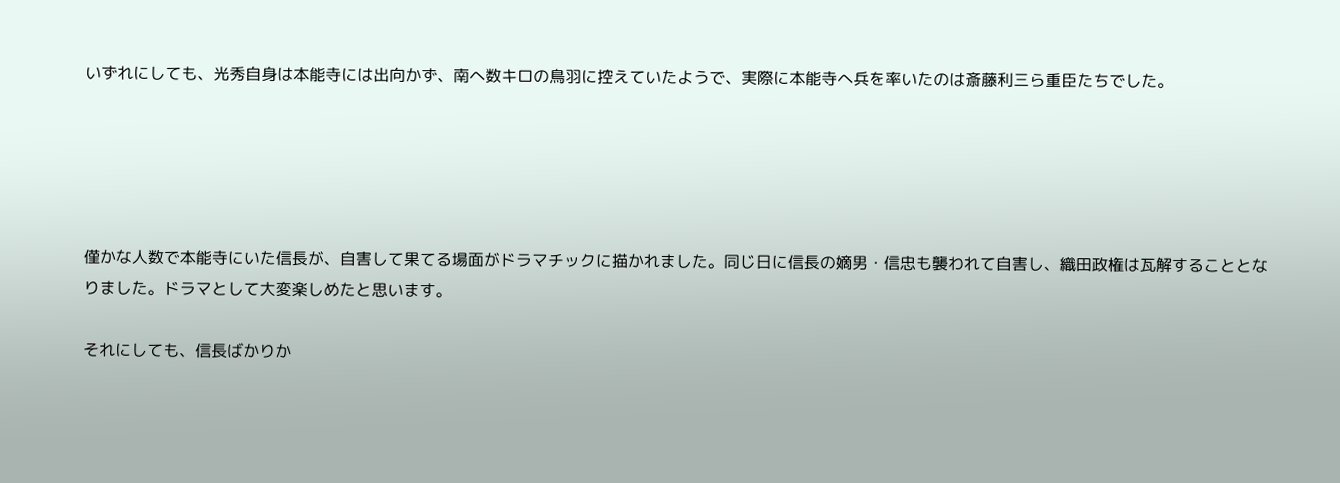いずれにしても、光秀自身は本能寺には出向かず、南へ数キロの鳥羽に控えていたようで、実際に本能寺へ兵を率いたのは斎藤利三ら重臣たちでした。





僅かな人数で本能寺にいた信長が、自害して果てる場面がドラマチックに描かれました。同じ日に信長の嫡男・信忠も襲われて自害し、織田政権は瓦解することとなりました。ドラマとして大変楽しめたと思います。

それにしても、信長ばかりか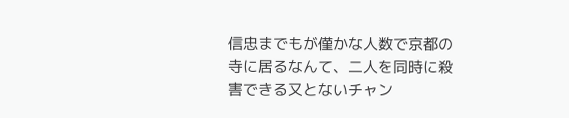信忠までもが僅かな人数で京都の寺に居るなんて、二人を同時に殺害できる又とないチャン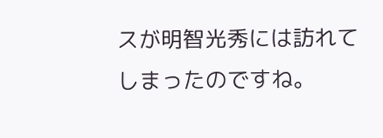スが明智光秀には訪れてしまったのですね。